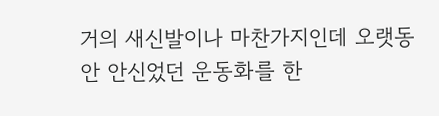거의 새신발이나 마찬가지인데 오랫동안 안신었던 운동화를 한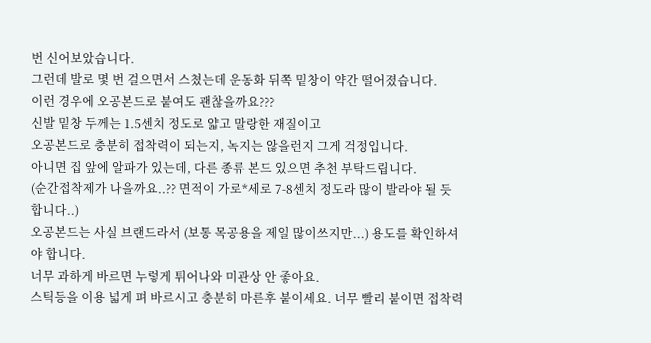번 신어보았습니다.
그런데 발로 몇 번 걸으면서 스쳤는데 운동화 뒤쪽 밑창이 약간 떨어졌습니다.
이런 경우에 오공본드로 붙여도 괜찮을까요???
신발 밑창 두께는 1.5센치 정도로 얇고 말랑한 재질이고
오공본드로 충분히 접착력이 되는지, 녹지는 않을런지 그게 걱정입니다.
아니면 집 앞에 알파가 있는데, 다른 종류 본드 있으면 추천 부탁드립니다.
(순간접착제가 나을까요..?? 면적이 가로*세로 7-8센치 정도라 많이 발라야 될 듯 합니다..)
오공본드는 사실 브랜드라서 (보통 목공용을 제일 많이쓰지만...) 용도를 확인하셔야 합니다.
너무 과하게 바르면 누렇게 튀어나와 미관상 안 좋아요.
스틱등을 이용 넓게 펴 바르시고 충분히 마른후 붙이세요. 너무 빨리 붙이면 접착력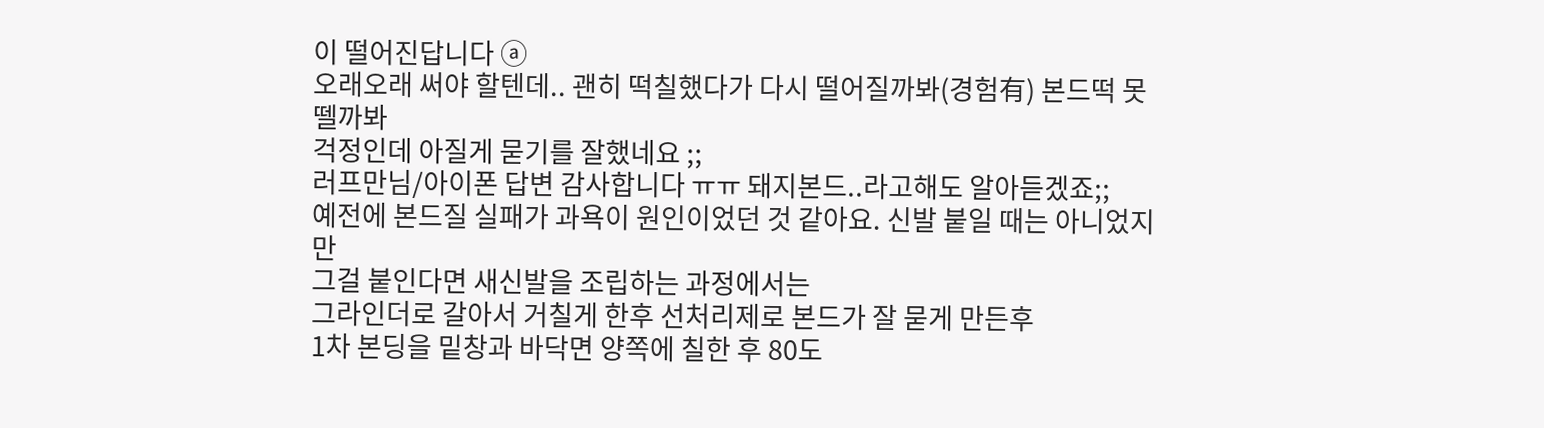이 떨어진답니다 ⓐ
오래오래 써야 할텐데.. 괜히 떡칠했다가 다시 떨어질까봐(경험有) 본드떡 못 뗄까봐
걱정인데 아질게 묻기를 잘했네요 ;;
러프만님/아이폰 답변 감사합니다 ㅠㅠ 돼지본드..라고해도 알아듣겠죠;;
예전에 본드질 실패가 과욕이 원인이었던 것 같아요. 신발 붙일 때는 아니었지만
그걸 붙인다면 새신발을 조립하는 과정에서는
그라인더로 갈아서 거칠게 한후 선처리제로 본드가 잘 묻게 만든후
1차 본딩을 밑창과 바닥면 양쪽에 칠한 후 80도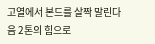고열에서 본드를 살짝 말린다음 2톤의 힘으로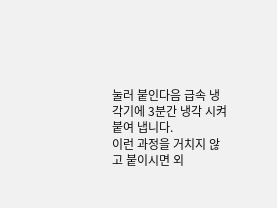눌러 붙인다음 급속 냉각기에 3분간 냉각 시켜 붙여 냅니다.
이런 과정을 거치지 않고 붙이시면 외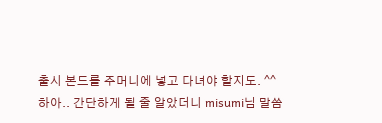출시 본드를 주머니에 넣고 다녀야 할지도. ^^
하아.. 간단하게 될 줄 알았더니 misumi님 말씀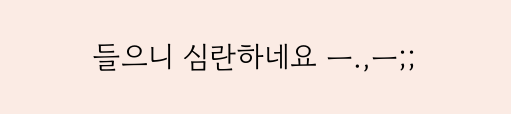들으니 심란하네요 ㅡ.,ㅡ;;